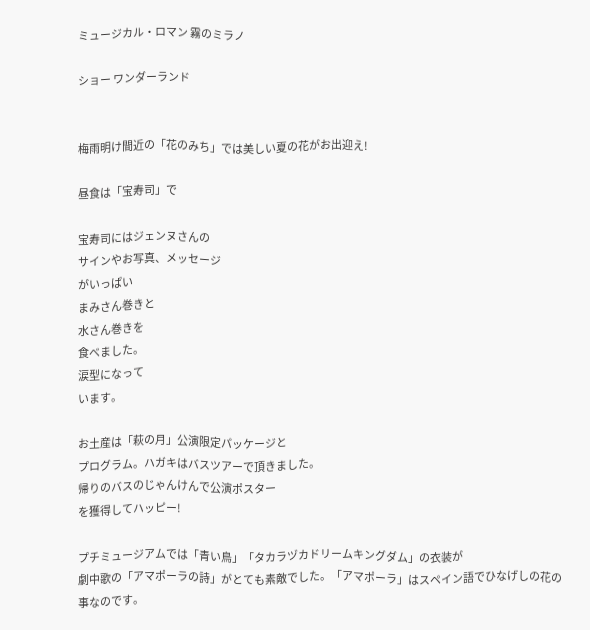ミュージカル・ロマン 霧のミラノ

ショー ワンダーランド


梅雨明け間近の「花のみち」では美しい夏の花がお出迎え!

昼食は「宝寿司」で

宝寿司にはジェンヌさんの
サインやお写真、メッセージ
がいっぱい
まみさん巻きと
水さん巻きを
食べました。
涙型になって
います。

お土産は「萩の月」公演限定パッケージと
プログラム。ハガキはバスツアーで頂きました。
帰りのバスのじゃんけんで公演ポスター
を獲得してハッピー!

プチミュージアムでは「青い鳥」「タカラヅカドリームキングダム」の衣装が
劇中歌の「アマポーラの詩」がとても素敵でした。「アマポーラ」はスペイン語でひなげしの花の事なのです。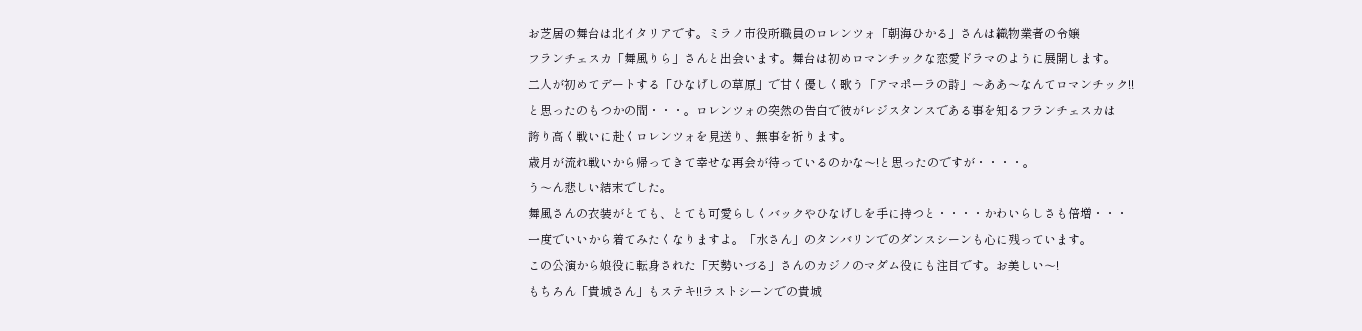お芝居の舞台は北イタリアです。ミラノ市役所職員のロレンツォ「朝海ひかる」さんは織物業者の令嬢
フランチェスカ「舞風りら」さんと出会います。舞台は初めロマンチックな恋愛ドラマのように展開します。
二人が初めてデートする「ひなげしの草原」で甘く優しく歌う「アマポーラの詩」〜ああ〜なんてロマンチック!!
と思ったのもつかの間・・・。ロレンツォの突然の告白で彼がレジスタンスである事を知るフランチェスカは
誇り高く戦いに赴くロレンツォを見送り、無事を祈ります。
歳月が流れ戦いから帰ってきて幸せな再会が待っているのかな〜!と思ったのですが・・・・。
う〜ん悲しい結末でした。
舞風さんの衣装がとても、とても可愛らしくバックやひなげしを手に持つと・・・・かわいらしさも倍増・・・
一度でいいから着てみたくなりますよ。「水さん」のタンバリンでのダンスシーンも心に残っています。
この公演から娘役に転身された「天勢いづる」さんのカジノのマダム役にも注目です。お美しい〜!
もちろん「貴城さん」もステキ!!ラストシーンでの貴城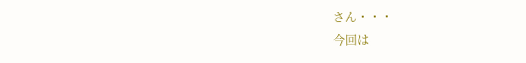さん・・・
今回は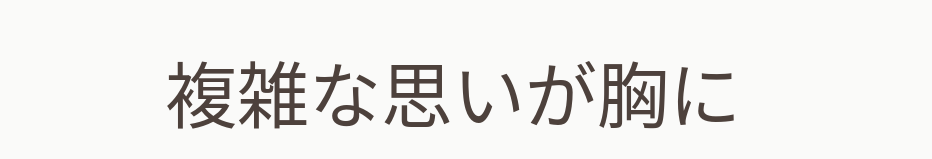複雑な思いが胸に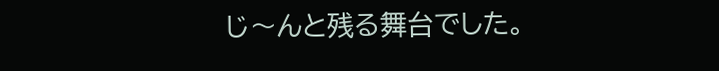じ〜んと残る舞台でした。